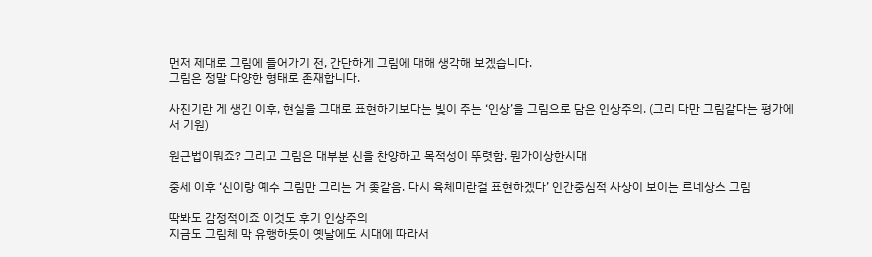먼저 제대로 그림에 들어가기 전, 간단하게 그림에 대해 생각해 보겠습니다.
그림은 정말 다양한 형태로 존재합니다.

사진기란 게 생긴 이후, 현실을 그대로 표현하기보다는 빛이 주는 ‘인상’을 그림으로 담은 인상주의. (그리 다만 그림같다는 평가에서 기원)

원근법이뭐죠? 그리고 그림은 대부분 신을 찬양하고 목적성이 뚜렷함. 뭔가이상한시대

중세 이후 ‘신이랑 예수 그림만 그리는 거 좆같음. 다시 육체미란걸 표현하겠다’ 인간중심적 사상이 보이는 르네상스 그림

딱봐도 감정적이죠 이것도 후기 인상주의
지금도 그림체 막 유행하듯이 옛날에도 시대에 따라서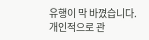유행이 막 바꼈습니다.
개인적으로 관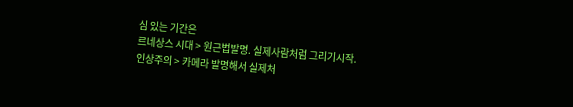심 있는 기간은
르네상스 시대 > 원근법발명. 실제사람처럼 그리기시작.
인상주의 > 카메라 발명해서 실제처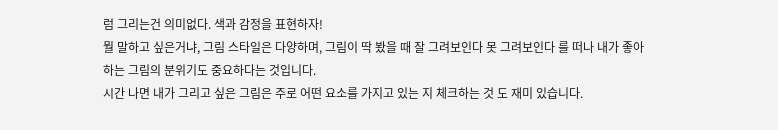럼 그리는건 의미없다. 색과 감정을 표현하자!
뭘 말하고 싶은거냐, 그림 스타일은 다양하며, 그림이 딱 봤을 때 잘 그려보인다 못 그려보인다 를 떠나 내가 좋아하는 그림의 분위기도 중요하다는 것입니다.
시간 나면 내가 그리고 싶은 그림은 주로 어떤 요소를 가지고 있는 지 체크하는 것 도 재미 있습니다.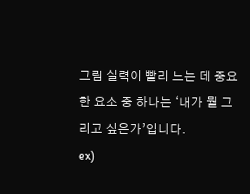그림 실력이 빨리 느는 데 중요한 요소 중 하나는 ‘내가 뭘 그리고 싶은가’입니다.
ex)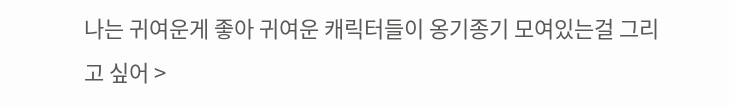나는 귀여운게 좋아 귀여운 캐릭터들이 옹기종기 모여있는걸 그리고 싶어 >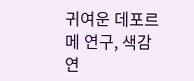귀여운 데포르메 연구, 색감 연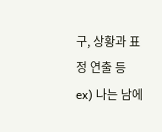구, 상황과 표정 연출 등
ex) 나는 남에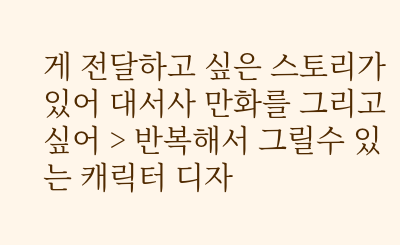게 전달하고 싶은 스토리가 있어 대서사 만화를 그리고 싶어 > 반복해서 그릴수 있는 캐릭터 디자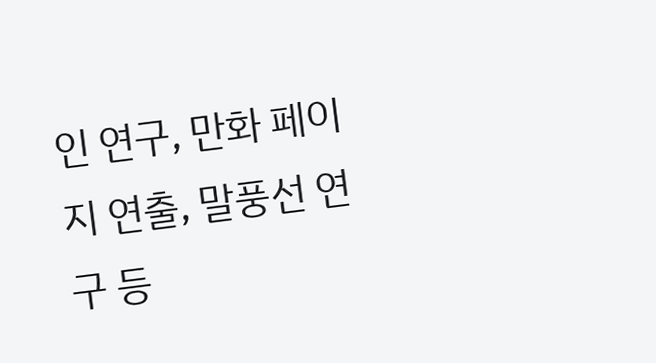인 연구, 만화 페이지 연출, 말풍선 연구 등